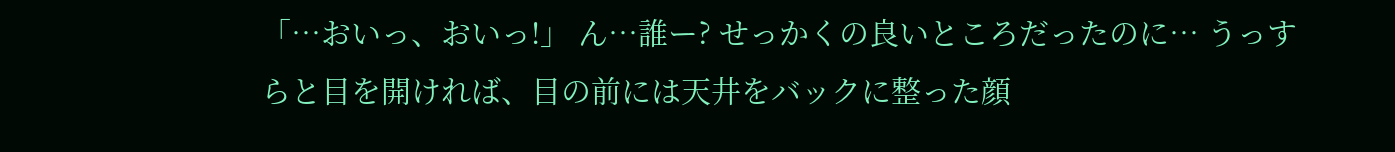「…おいっ、おいっ!」 ん…誰ー? せっかくの良いところだったのに… うっすらと目を開ければ、目の前には天井をバックに整った顔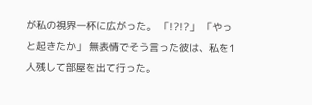が私の視界一杯に広がった。 「!?!?」 「やっと起きたか」 無表情でそう言った彼は、私を1人残して部屋を出て行った。